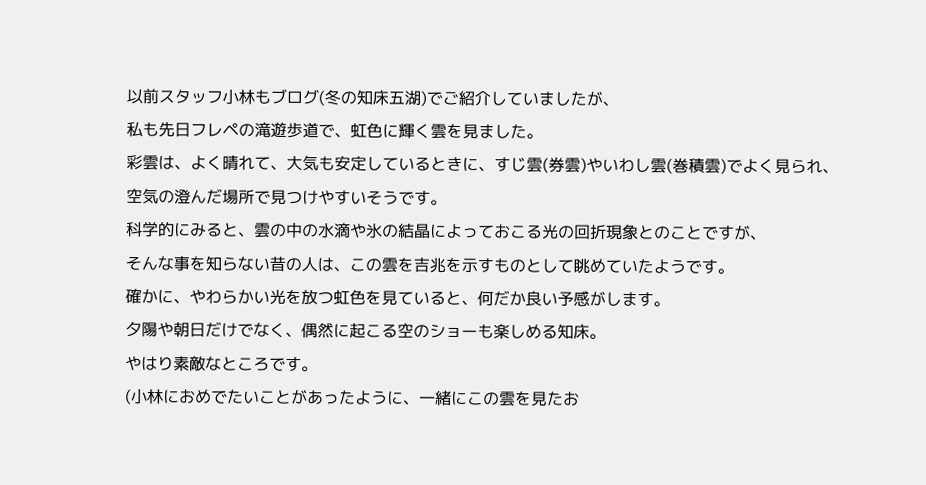以前スタッフ小林もブログ(冬の知床五湖)でご紹介していましたが、
私も先日フレペの滝遊歩道で、虹色に輝く雲を見ました。
彩雲は、よく晴れて、大気も安定しているときに、すじ雲(券雲)やいわし雲(巻積雲)でよく見られ、
空気の澄んだ場所で見つけやすいそうです。
科学的にみると、雲の中の水滴や氷の結晶によっておこる光の回折現象とのことですが、
そんな事を知らない昔の人は、この雲を吉兆を示すものとして眺めていたようです。
確かに、やわらかい光を放つ虹色を見ていると、何だか良い予感がします。
夕陽や朝日だけでなく、偶然に起こる空のショーも楽しめる知床。
やはり素敵なところです。
(小林におめでたいことがあったように、一緒にこの雲を見たお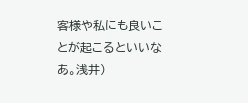客様や私にも良いことが起こるといいなあ。浅井)